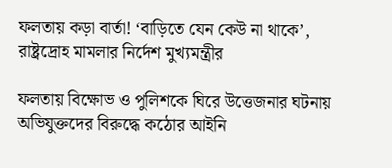ফলতায় কড়া বার্তা! ‘বাড়িতে যেন কেউ না থাকে’, রাষ্ট্রদ্রোহ মামলার নির্দেশ মুখ্যমন্ত্রীর

ফলতায় বিক্ষোভ ও পুলিশকে ঘিরে উত্তেজনার ঘটনায় অভিযুক্তদের বিরুদ্ধে কঠোর আইনি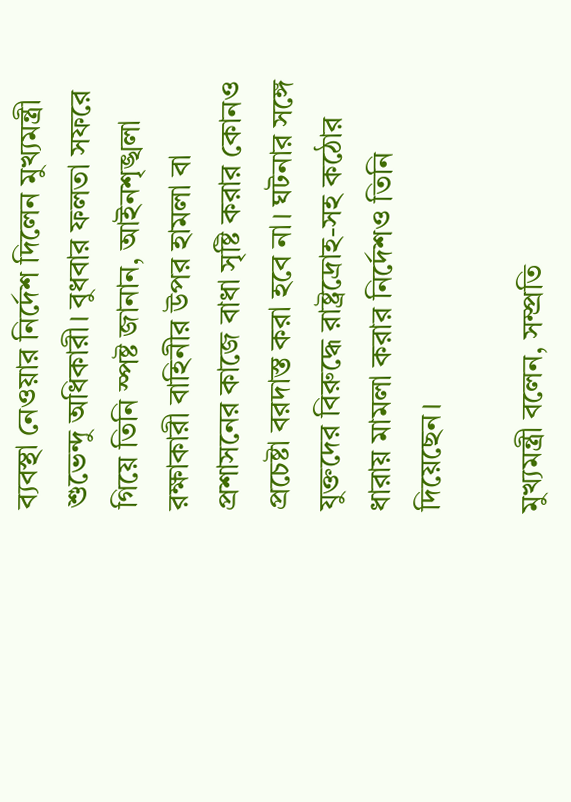ব্যবস্থা নেওয়ার নির্দেশ দিলেন মুখ্যমন্ত্রী শুভেন্দু অধিকারী। বুধবার ফলতা সফরে গিয়ে তিনি স্পষ্ট জানান, আইনশৃঙ্খলা রক্ষাকারী বাহিনীর উপর হামলা বা প্রশাসনের কাজে বাধা সৃষ্টি করার কোনও প্রচেষ্টা বরদাস্ত করা হবে না। ঘটনার সঙ্গে যুক্তদের বিরুদ্ধে রাষ্ট্রদ্রোহ-সহ কঠোর ধারায় মামলা করার নির্দেশও তিনি দিয়েছেন।

মুখ্যমন্ত্রী বলেন, সম্প্রতি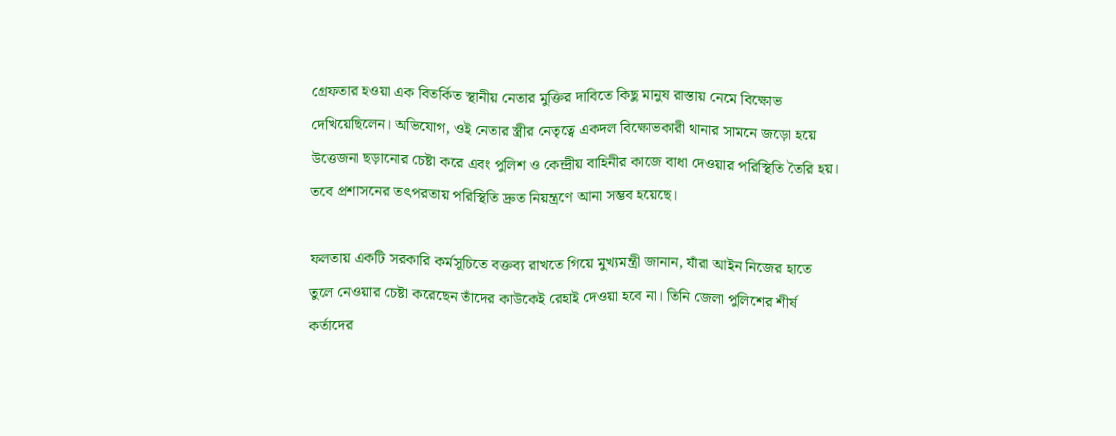গ্রেফতার হওয়া এক বিতর্কিত স্থানীয় নেতার মুক্তির দাবিতে কিছু মানুষ রাস্তায় নেমে বিক্ষোভ দেখিয়েছিলেন। অভিযোগ, ওই নেতার স্ত্রীর নেতৃত্বে একদল বিক্ষোভকারী থানার সামনে জড়ো হয়ে উত্তেজনা ছড়ানোর চেষ্টা করে এবং পুলিশ ও কেন্দ্রীয় বাহিনীর কাজে বাধা দেওয়ার পরিস্থিতি তৈরি হয়। তবে প্রশাসনের তৎপরতায় পরিস্থিতি দ্রুত নিয়ন্ত্রণে আনা সম্ভব হয়েছে।

ফলতায় একটি সরকারি কর্মসূচিতে বক্তব্য রাখতে গিয়ে মুখ্যমন্ত্রী জানান, যাঁরা আইন নিজের হাতে তুলে নেওয়ার চেষ্টা করেছেন তাঁদের কাউকেই রেহাই দেওয়া হবে না। তিনি জেলা পুলিশের শীর্ষ কর্তাদের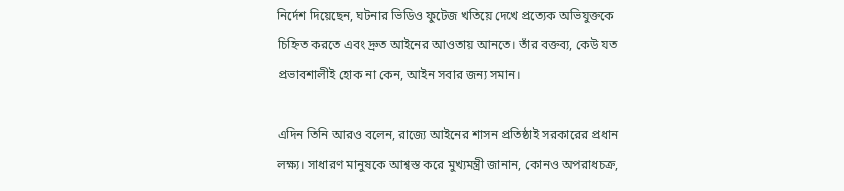নির্দেশ দিয়েছেন, ঘটনার ভিডিও ফুটেজ খতিয়ে দেখে প্রত্যেক অভিযুক্তকে চিহ্নিত করতে এবং দ্রুত আইনের আওতায় আনতে। তাঁর বক্তব্য, কেউ যত প্রভাবশালীই হোক না কেন, আইন সবার জন্য সমান।

এদিন তিনি আরও বলেন, রাজ্যে আইনের শাসন প্রতিষ্ঠাই সরকারের প্রধান লক্ষ্য। সাধারণ মানুষকে আশ্বস্ত করে মুখ্যমন্ত্রী জানান, কোনও অপরাধচক্র,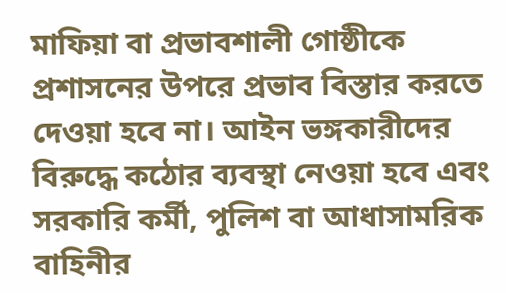মাফিয়া বা প্রভাবশালী গোষ্ঠীকে প্রশাসনের উপরে প্রভাব বিস্তার করতে দেওয়া হবে না। আইন ভঙ্গকারীদের বিরুদ্ধে কঠোর ব্যবস্থা নেওয়া হবে এবং সরকারি কর্মী, পুলিশ বা আধাসামরিক বাহিনীর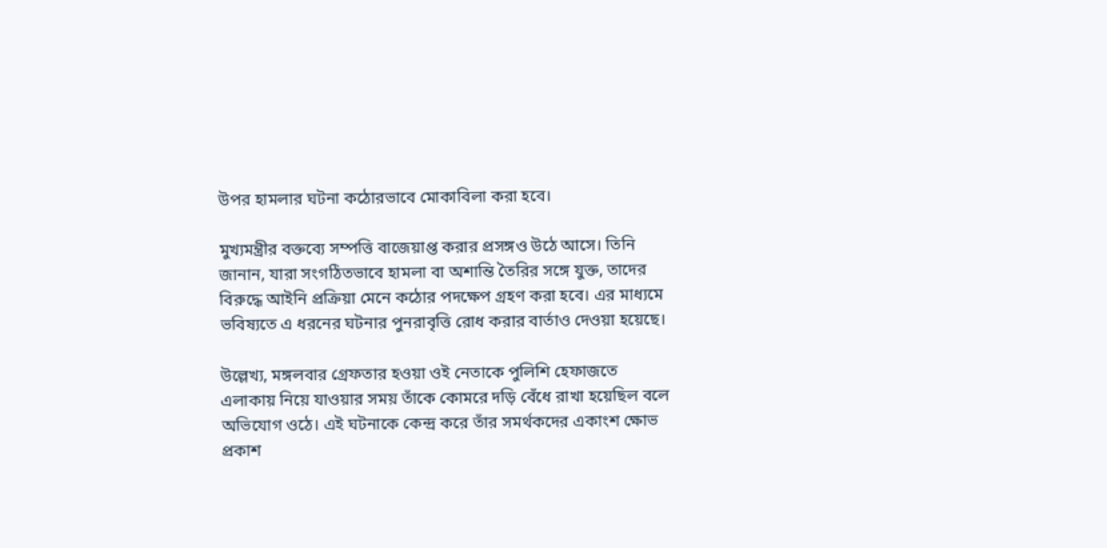উপর হামলার ঘটনা কঠোরভাবে মোকাবিলা করা হবে।

মুখ্যমন্ত্রীর বক্তব্যে সম্পত্তি বাজেয়াপ্ত করার প্রসঙ্গও উঠে আসে। তিনি জানান, যারা সংগঠিতভাবে হামলা বা অশান্তি তৈরির সঙ্গে যুক্ত, তাদের বিরুদ্ধে আইনি প্রক্রিয়া মেনে কঠোর পদক্ষেপ গ্রহণ করা হবে। এর মাধ্যমে ভবিষ্যতে এ ধরনের ঘটনার পুনরাবৃত্তি রোধ করার বার্তাও দেওয়া হয়েছে।

উল্লেখ্য, মঙ্গলবার গ্রেফতার হওয়া ওই নেতাকে পুলিশি হেফাজতে এলাকায় নিয়ে যাওয়ার সময় তাঁকে কোমরে দড়ি বেঁধে রাখা হয়েছিল বলে অভিযোগ ওঠে। এই ঘটনাকে কেন্দ্র করে তাঁর সমর্থকদের একাংশ ক্ষোভ প্রকাশ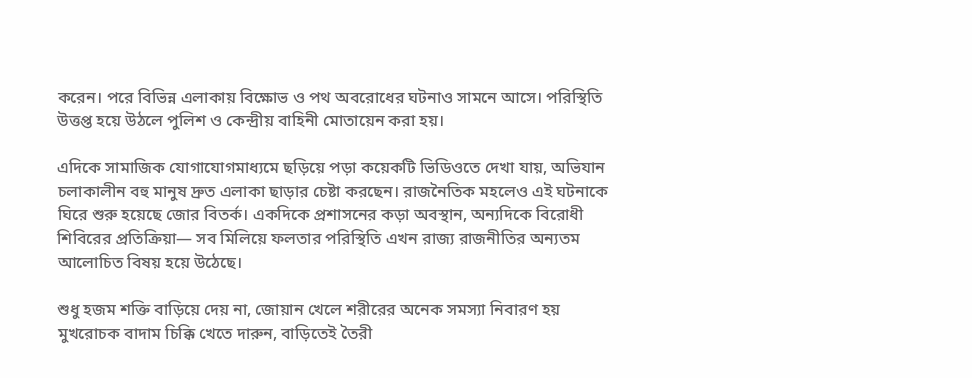করেন। পরে বিভিন্ন এলাকায় বিক্ষোভ ও পথ অবরোধের ঘটনাও সামনে আসে। পরিস্থিতি উত্তপ্ত হয়ে উঠলে পুলিশ ও কেন্দ্রীয় বাহিনী মোতায়েন করা হয়।

এদিকে সামাজিক যোগাযোগমাধ্যমে ছড়িয়ে পড়া কয়েকটি ভিডিওতে দেখা যায়, অভিযান চলাকালীন বহু মানুষ দ্রুত এলাকা ছাড়ার চেষ্টা করছেন। রাজনৈতিক মহলেও এই ঘটনাকে ঘিরে শুরু হয়েছে জোর বিতর্ক। একদিকে প্রশাসনের কড়া অবস্থান, অন্যদিকে বিরোধী শিবিরের প্রতিক্রিয়া— সব মিলিয়ে ফলতার পরিস্থিতি এখন রাজ্য রাজনীতির অন্যতম আলোচিত বিষয় হয়ে উঠেছে।

শুধু হজম শক্তি বাড়িয়ে দেয় না, জোয়ান খেলে শরীরের অনেক সমস্যা নিবারণ হয় মুখরোচক বাদাম চিক্কি খেতে দারুন, বাড়িতেই তৈরী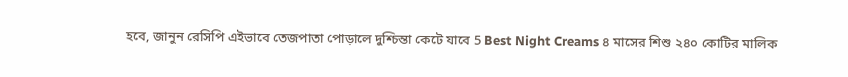হবে, জানুন রেসিপি এইভাবে তেজপাতা পোড়ালে দুশ্চিন্তা কেটে যাবে 5 Best Night Creams ৪ মাসের শিশু ২৪০ কোটির মালিক